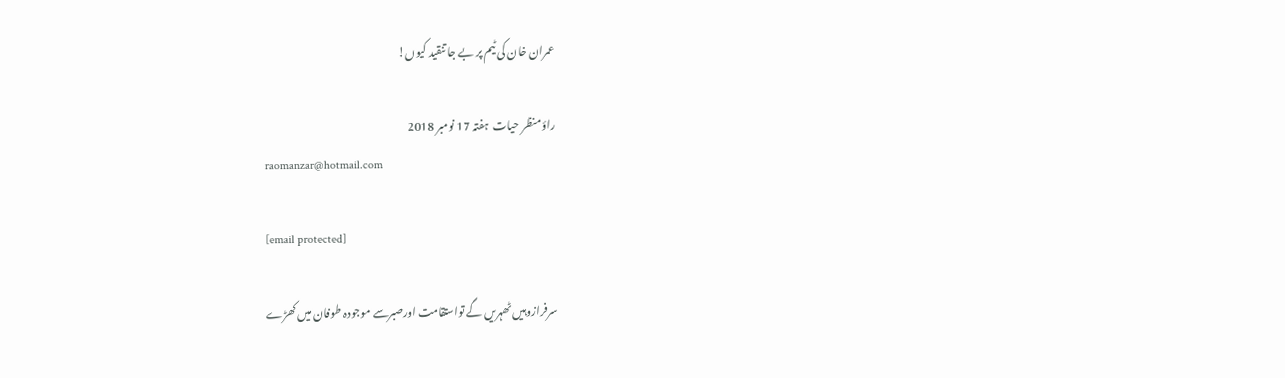عمران خان کی ٹیم پر بے جا تنقید کیوں!

راؤ منظر حیات  ہفتہ 17 نومبر 2018
raomanzar@hotmail.com

[email protected]

سرفرازوہیں ٹھہریں گے تواستقامت اورصبرسے موجودہ طوفان میں کھڑے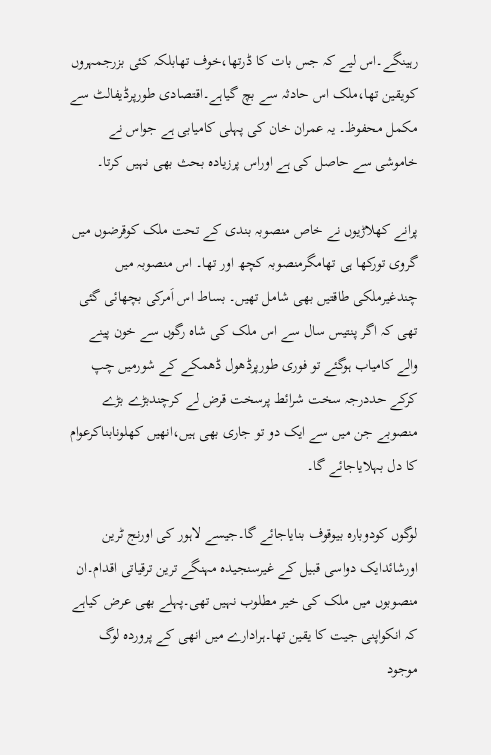رہینگے۔اس لیے کہ جس بات کا ڈرتھا،خوف تھابلکہ کئی بزرجمہروں کویقین تھا،ملک اس حادثہ سے بچ گیاہے۔اقتصادی طورپرڈیفالٹ سے مکمل محفوظ۔ یہ عمران خان کی پہلی کامیابی ہے جواس نے خاموشی سے حاصل کی ہے اوراس پرزیادہ بحث بھی نہیں کرتا۔

پرانے کھلاڑیوں نے خاص منصوبہ بندی کے تحت ملک کوقرضوں میں گروی تورکھا ہی تھامگرمنصوبہ کچھ اور تھا۔ اس منصوبہ میں چندغیرملکی طاقتیں بھی شامل تھیں۔ بساط اس اَمرکی بچھائی گئی تھی کہ اگر پنتیس سال سے اس ملک کی شاہ رگوں سے خون پینے والے کامیاب ہوگئے تو فوری طورپرڈھول ڈھمکے کے شورمیں چپ کرکے حددرجہ سخت شرائط پرسخت قرض لے کرچندبڑے بڑے منصوبے جن میں سے ایک دو تو جاری بھی ہیں،انھیں کھلونابناکرعوام کا دل بہلایاجائے گا۔

لوگوں کودوبارہ بیوقوف بنایاجائے گا۔جیسے لاہور کی اورنج ٹرین اورشائدایک دواسی قبیل کے غیرسنجیدہ مہنگے ترین ترقیاتی اقدام۔ان منصوبوں میں ملک کی خیر مطلوب نہیں تھی۔پہلے بھی عرض کیاہے کہ انکواپنی جیت کا یقین تھا۔ہرادارے میں انھی کے پروردہ لوگ موجود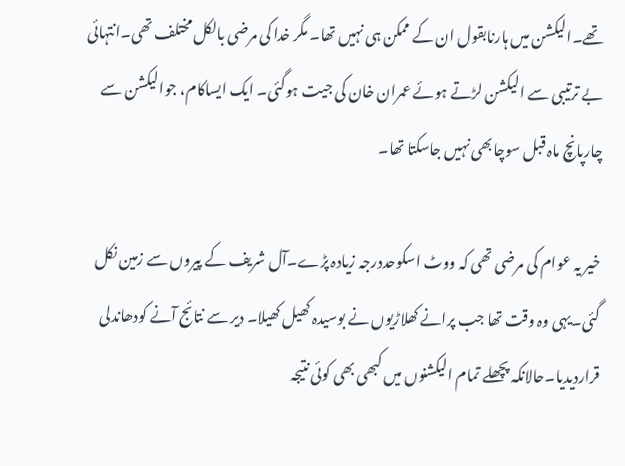تھے۔الیکشن میں ہارنابقول ان کے ممکن ہی نہیں تھا۔ مگر خدا کی مرضی بالکل مختلف تھی۔انتہائی بے ترتیبی سے الیکشن لڑتے ہوئے عمران خان کی جیت ہوگئی۔ ایک ایساکام، جوالیکشن سے چارپانچ ماہ قبل سوچابھی نہیں جاسکتا تھا۔

خیر یہ عوام کی مرضی تھی کہ ووٹ اسکوحددرجہ زیادہ پڑے۔آل شریف کے پیروں سے زمین نکل گئی۔یہی وہ وقت تھا جب پرانے کھلاڑیوں نے بوسیدہ کھیل کھیلا۔ دیر سے نتائج آنے کودھاندلی قراردیدیا۔حالانکہ پچھلے تمام الیکشنوں میں کبھی بھی کوئی نتیجہ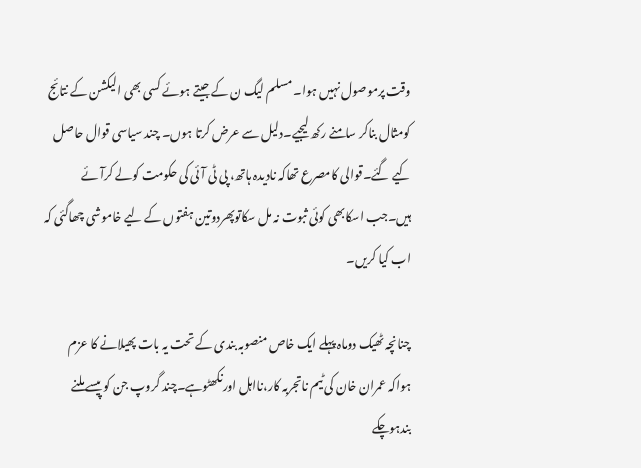وقت پرموصول نہیں ہوا۔ مسلم لیگ ن کے جیتے ہوئے کسی بھی الیکشن کے نتائج کومثال بناکر سامنے رکھ لیجیے۔دلیل سے عرض کرتا ہوں۔ چند سیاسی قوال حاصل کیے گئے۔قوالی کامصرع تھاکہ نادیدہ ہاتھ، پی ٹی آئی کی حکومت کولے کرآئے ہیں۔جب اسکابھی کوئی ثبوت نہ مل سکاتوپھردوتین ہفتوں کے لیے خاموشی چھاگئی کہ اب کیا کریں۔

چنانچہ ٹھیک دوماہ پہلے ایک خاص منصوبہ بندی کے تحت یہ بات پھیلانے کا عزم ہواکہ عمران خان کی ٹیم ناتجربہ کار،نااہل اورنکھٹوہے۔چند گروپ جن کو پیسے ملنے بندہوچکے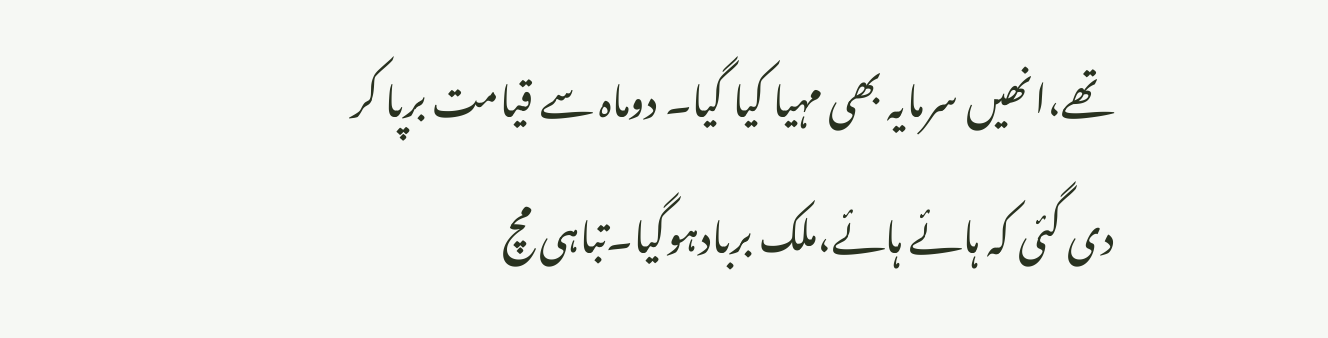تھے،انھیں سرمایہ بھی مہیا کیا گیا۔ دوماہ سے قیامت برپا کر دی گئی کہ ہائے ہائے،ملک بربادہوگیا۔تباہی مچ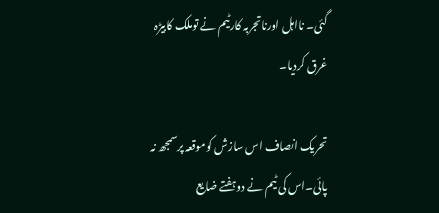گئی۔ نااہل اورناتجربہ کارٹیم نے توملک کابیڑہ غرق کردیا۔

تحریک انصاف اس سازش کوموقعہ پرسمجھ نہ پائی۔اس کی ٹیم نے دوہفتے ضایع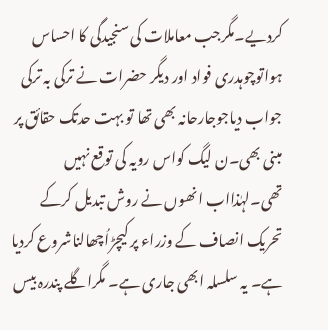کردیے۔مگرجب معاملات کی سنجیدگی کا احساس ہواتوچوہدری فواد اور دیگر حضرات نے ترکی بہ ترکی جواب دیاجوجارحانہ بھی تھا تو بہت حدتک حقائق پر مبنی بھی۔ن لیگ کواس رویہ کی توقع نہیں تھی۔لہٰذااب انھوں نے روش تبدیل کرکے تحریک انصاف کے وزراء پر کیچڑاُچھالناشروع کردیا ہے۔ یہ سلسلہ ابھی جاری ہے۔ مگراگلے پندرہ بیس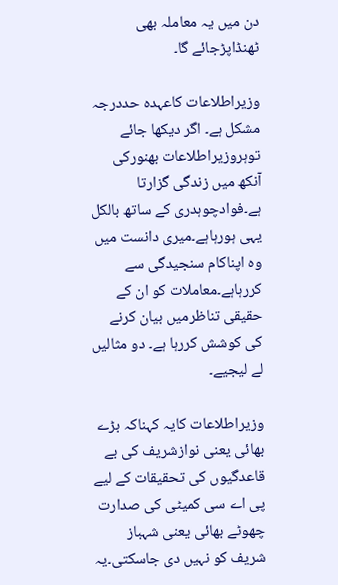دن میں یہ معاملہ بھی ٹھنڈاپڑجائے گا۔

وزیراطلاعات کاعہدہ حددرجہ مشکل ہے۔ اگر دیکھا جائے توہروزیراطلاعات بھنورکی آنکھ میں زندگی گزارتا ہے۔فوادچوہدری کے ساتھ بالکل یہی ہورہاہے۔میری دانست میں وہ اپناکام سنجیدگی سے کررہاہے۔معاملات کو ان کے حقیقی تناظرمیں بیان کرنے کی کوشش کررہا ہے۔ دو مثالیں لے لیجیے۔

وزیراطلاعات کایہ کہناکہ بڑے بھائی یعنی نوازشریف کی بے قاعدگیوں کی تحقیقات کے لیے پی اے سی کمیٹی کی صدارت چھوٹے بھائی یعنی شہباز شریف کو نہیں دی جاسکتی۔یہ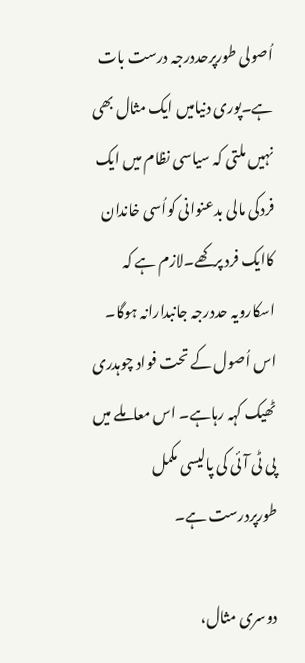اُصولی طورپرحددرجہ درست بات ہے۔پوری دنیامیں ایک مثال بھی نہیں ملتی کہ سیاسی نظام میں ایک فردکی مالی بدعنوانی کواُسی خاندان کاایک فرد پرکھے۔لازم ہے کہ اسکارویہ حددرجہ جانبدارانہ ہوگا۔ اس اُصول کے تحت فواد چوہدری ٹھیک کہہ رہاہے۔ اس معاملے میں پی ٹی آئی کی پالیسی مکمل طورپردرست ہے۔

دوسری مثال،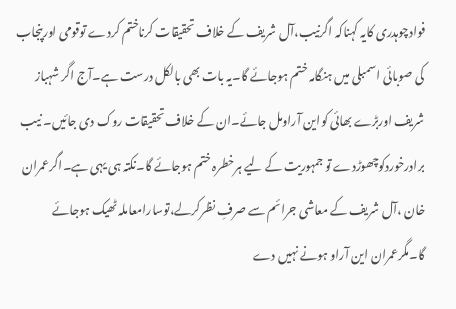فوادچوہدری کایہ کہناکہ اگرنیب،آل شریف کے خلاف تحقیقات کرناختم کردے توقومی اورپنجاب کی صوبائی اسمبلی میں ہنگامہ ختم ہوجائے گا۔یہ بات بھی بالکل درست ہے۔آج اگر شہباز شریف اوربڑے بھائی کواین آراومل جائے۔ان کے خلاف تحقیقات روک دی جائیں۔ نیب برادرخوردکوچھوڑدے تو جمہوریت کے لیے ہرخطرہ ختم ہوجائے گا۔نکتہ ہی یہی ہے۔اگرعمران خان ،آل شریف کے معاشی جرائم سے صرفِ نظرکرلے،توسارامعاملہ ٹھیک ہوجائے گا۔مگرعمران این آراو ہونے نہیں دے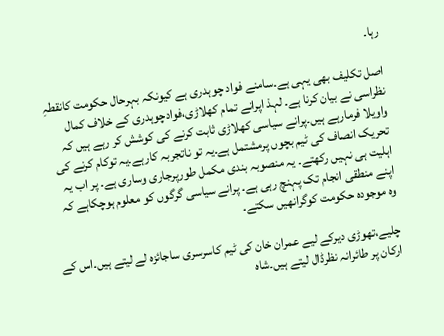رہا۔

اصل تکلیف بھی یہی ہے۔سامنے فواد چوہدری ہے کیونکہ بہرحال حکومت کانقطہِ نظراسی نے بیان کرنا ہے۔ لہذ اپرانے تمام کھلاڑی،فوادچوہدری کے خلاف کمال واویلا فرمارہے ہیں۔پرانے سیاسی کھلاڑی ثابت کرنے کی کوشش کر رہے ہیں کہ تحریک انصاف کی ٹیم بچوں پرمشتمل ہے۔یہ تو ناتجربہ کارہے۔یہ توکام کرنے کی اہلیت ہی نہیں رکھتے۔ یہ منصوبہ بندی مکمل طورپرجاری وساری ہے۔ پر اب یہ اپنے منطقی انجام تک پہنچ رہی ہے۔ پرانے سیاسی گرگوں کو معلوم ہوچکاہے کہ وہ موجودہ حکومت کوگرانھیں سکتے۔

چلیے،تھوڑی دیرکے لیے عمران خان کی ٹیم کاسرسری ساجائزہ لے لیتے ہیں۔اس کے ارکان پر طائرانہ نظرڈال لیتے ہیں۔شاہ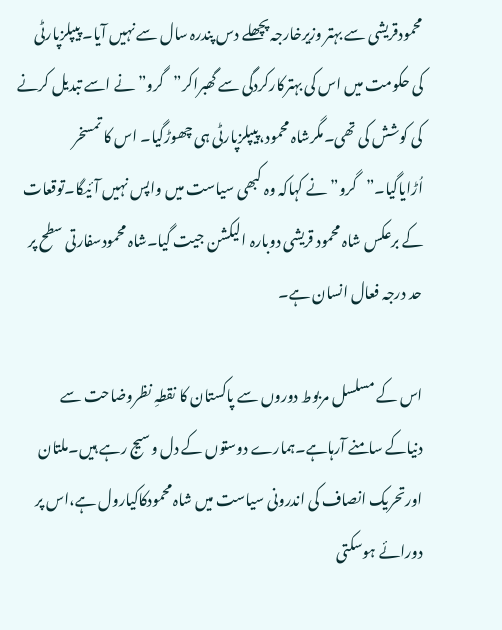محمودقریشی سے بہتر وزیرخارجہ پچھلے دس پندرہ سال سے نہیں آیا۔ پیپلزپارٹی کی حکومت میں اس کی بہترکارکردگی سے گھبراکر”گرو”نے اسے تبدیل کرنے کی کوشش کی تھی۔مگرشاہ محمود،پیپلزپارٹی ہی چھوڑگیا۔ اس کا تمسخر اُڑایاگیا۔”گرو”نے کہاکہ وہ کبھی سیاست میں واپس نہیں آئیگا۔توقعات کے برعکس شاہ محمود قریشی دوبارہ الیکشن جیت گیا۔شاہ محمودسفارتی سطح پر حد درجہ فعال انسان ہے۔

اس کے مسلسل مربوط دوروں سے پاکستان کا نقطہِ نظروضاحت سے دنیاکے سامنے آرہاہے۔ہمارے دوستوں کے دل وسیج رہے ہیں۔ملتان اورتحریک انصاف کی اندرونی سیاست میں شاہ محمودکاکیارول ہے،اس پر دورائے ہوسکتی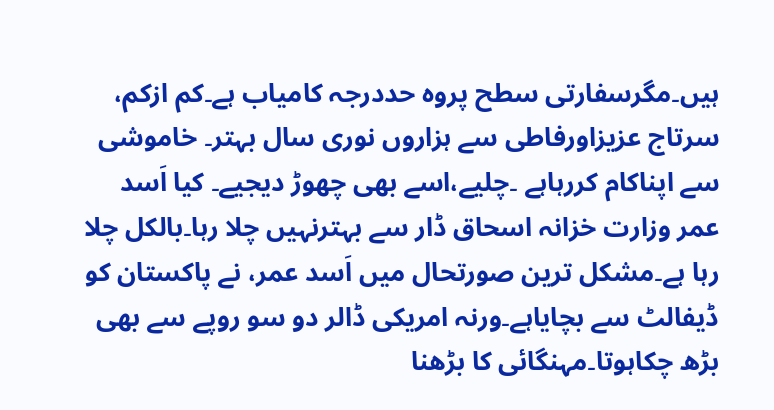ہیں۔مگرسفارتی سطح پروہ حددرجہ کامیاب ہے۔کم ازکم، سرتاج عزیزاورفاطی سے ہزاروں نوری سال بہتر۔ خاموشی سے اپناکام کررہاہے ۔چلیے،اسے بھی چھوڑ دیجیے۔ کیا اَسد عمر وزارت خزانہ اسحاق ڈار سے بہترنہیں چلا رہا۔بالکل چلا رہا ہے۔مشکل ترین صورتحال میں اَسد عمر، نے پاکستان کو ڈیفالٹ سے بچایاہے۔ورنہ امریکی ڈالر دو سو روپے سے بھی بڑھ چکاہوتا۔مہنگائی کا بڑھنا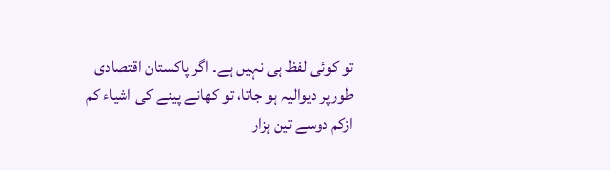تو کوئی لفظ ہی نہیں ہے۔ اگر پاکستان اقتصادی طورپر دیوالیہ ہو جاتا، تو کھانے پینے کی اشیاء کم ازکم دوسے تین ہزار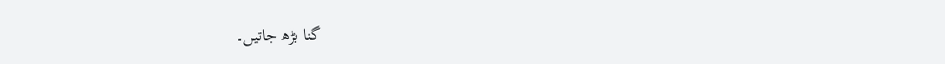گنا بڑھ جاتیں۔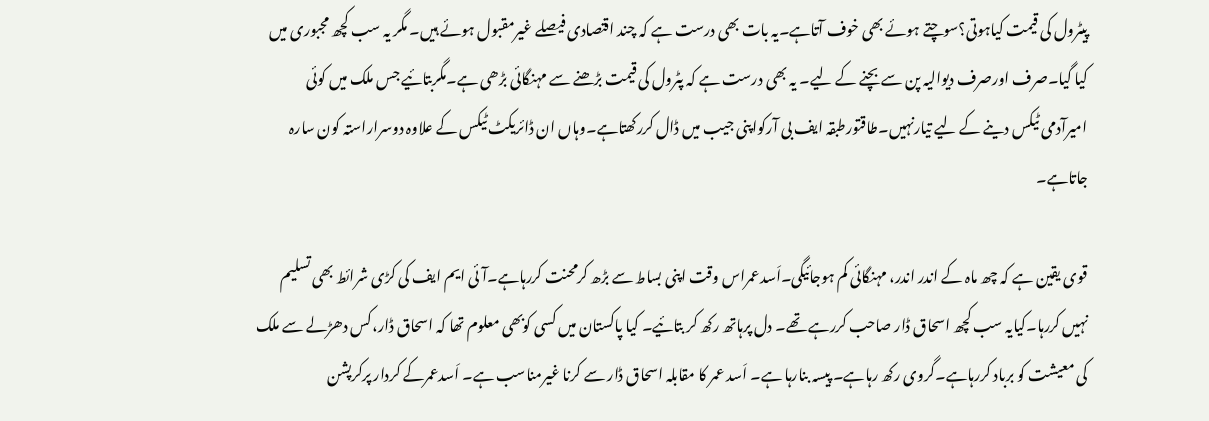پیٹرول کی قیمت کیاہوتی؟سوچتے ہوئے بھی خوف آتاہے۔یہ بات بھی درست ہے کہ چند اقتصادی فیصلے غیرمقبول ہوئے ہیں۔ مگر یہ سب کچھ مجبوری میں کیا گیا۔صرف اورصرف دیوالیہ پن سے بچنے کے لیے۔ یہ بھی درست ہے کہ پٹرول کی قیمت بڑھنے سے مہنگائی بڑھی ہے۔مگربتائیے جس ملک میں کوئی امیرآدمی ٹیکس دینے کے لیے تیارنہیں۔طاقتورطبقہ ایف بی آرکواپنی جیب میں ڈال کررکھتاہے۔وہاں ان ڈائریکٹ ٹیکس کے علاوہ دوسراراستہ کون سارہ جاتاہے۔

قوی یقین ہے کہ چھ ماہ کے اندر اندر، مہنگائی کم ہوجائیگی۔اَسدعمراس وقت اپنی بساط سے بڑھ کرمحنت کررہاہے۔آئی ایم ایف کی کڑی شرائط بھی تسلیم نہیں کررہا۔کیایہ سب کچھ اسحاق ڈار صاحب کررہے تھے۔ دل پرہاتھ رکھ کر بتائیے۔ کیا پاکستان میں کسی کوبھی معلوم تھا کہ اسحاق ڈار،کس دھڑلے سے ملک کی معیشت کو برباد کررہاہے۔گروی رکھ رہاہے۔ پیسہ بنارہا ہے۔ اَسد عمر کا مقابلہ اسحاق ڈار سے کرنا غیرمناسب ہے۔ اَسدعمرکے کردار پرکرپشن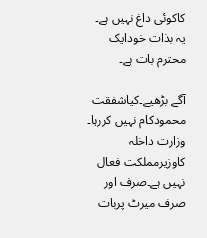کاکوئی داغ نہیں ہے۔ یہ بذات خودایک محترم بات ہے۔

آگے بڑھیے۔کیاشفقت محمودکام نہیں کررہا۔ وزارت داخلہ کاوزیرمملکت فعال نہیں ہے۔صرف اور صرف میرٹ پربات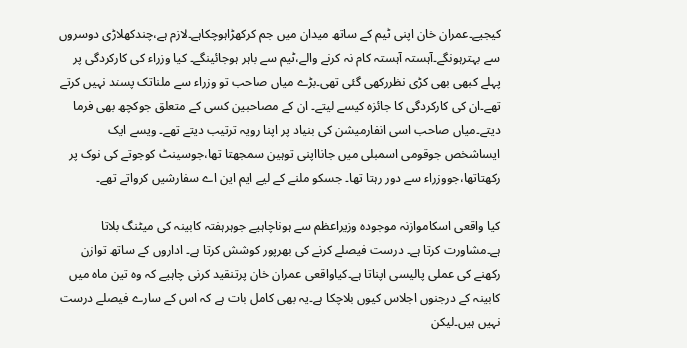کیجیے۔عمران خان اپنی ٹیم کے ساتھ میدان میں جم کرکھڑاہوچکاہے۔لازم ہے،چندکھلاڑی دوسروں سے بہترہونگے۔آہستہ آہستہ کام نہ کرنے والے،ٹیم سے باہر ہوجائینگے۔ کیا وزراء کی کارکردگی پر پہلے کبھی بھی کڑی نظررکھی گئی تھی۔بڑے میاں صاحب تو وزراء سے ملناتک پسند نہیں کرتے تھے۔ان کی کارکردگی کا جائزہ کیسے لیتے۔ ان کے مصاحبین کسی کے متعلق جوکچھ بھی فرما دیتے۔میاں صاحب اسی انفارمیشن کی بنیاد پر اپنا رویہ ترتیب دیتے تھے۔ ویسے ایک ایساشخص جوقومی اسمبلی میں جانااپنی توہین سمجھتا تھا،جوسینٹ کوجوتے کی نوک پر رکھتاتھا،جووزراء سے دور رہتا تھا۔ جسکو ملنے کے لیے ایم این اے سفارشیں کرواتے تھے۔

کیا واقعی اسکاموازنہ موجودہ وزیراعظم سے ہوناچاہیے جوہرہفتہ کابینہ کی میٹنگ بلاتا ہے۔مشاورت کرتا ہے۔ درست فیصلے کرنے کی بھرپور کوشش کرتا ہے۔ اداروں کے ساتھ توازن رکھنے کی عملی پالیسی اپناتا ہے۔کیاواقعی عمران خان پرتنقید کرنی چاہیے کہ وہ تین ماہ میں کابینہ کے درجنوں اجلاس کیوں بلاچکا ہے۔یہ بھی کامل بات ہے کہ اس کے سارے فیصلے درست نہیں ہیں۔لیکن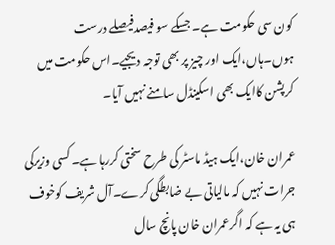کون سی حکومت ہے۔ جسکے سو فیصدفیصلے درست ہوں۔ہاں،ایک اور چیز پر بھی توجہ دیجیے۔اس حکومت میں کرپشن کاایک بھی اسکینڈل سامنے نہیں آیا۔

عمران خان،ایک ہیڈ ماسٹر کی طرح سختی کررہا ہے۔ کسی وزیرکی جرات نہیں کہ مالیاتی بے ضابطگی کرے۔آل شریف کوخوف ہی یہ ہے کہ اگرعمران خان پانچ سال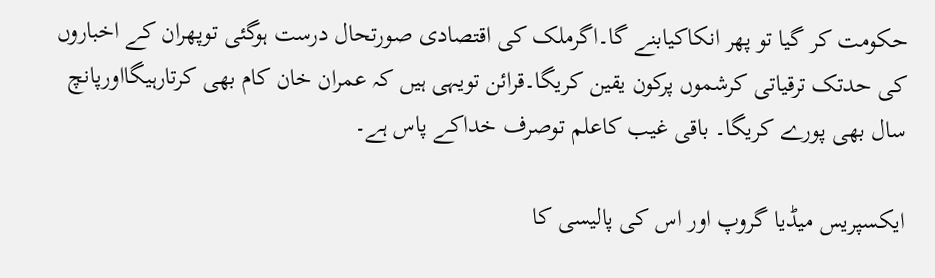حکومت کر گیا تو پھر انکاکیابنے گا۔اگرملک کی اقتصادی صورتحال درست ہوگئی توپھران کے اخباروں کی حدتک ترقیاتی کرشموں پرکون یقین کریگا۔قرائن تویہی ہیں کہ عمران خان کام بھی کرتارہیگااورپانچ سال بھی پورے کریگا۔ باقی غیب کاعلم توصرف خداکے پاس ہے۔

ایکسپریس میڈیا گروپ اور اس کی پالیسی کا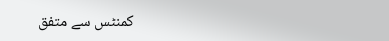کمنٹس سے متفق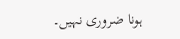ہونا ضروری نہیں۔